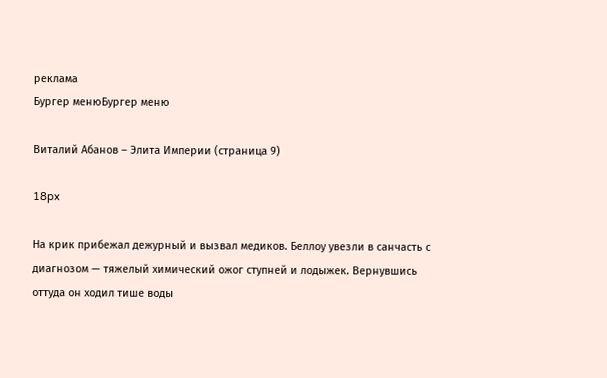реклама
Бургер менюБургер меню

Виталий Абанов – Элита Империи (страница 9)

18px

На крик прибежал дежурный и вызвал медиков. Беллоу увезли в санчасть с диагнозом — тяжелый химический ожог ступней и лодыжек. Вернувшись оттуда он ходил тише воды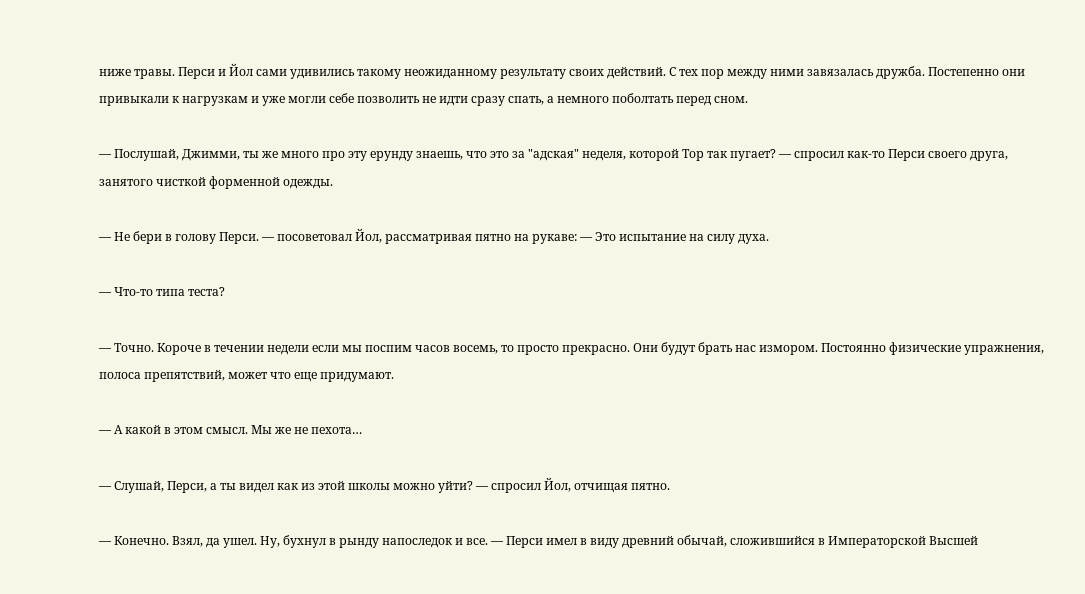ниже травы. Перси и Йол сами удивились такому неожиданному результату своих действий. С тех пор между ними завязалась дружба. Постепенно они привыкали к нагрузкам и уже могли себе позволить не идти сразу спать, а немного поболтать перед сном.

— Послушай, Джимми, ты же много про эту ерунду знаешь, что это за "адская" неделя, которой Тор так пугает? — спросил как-то Перси своего друга, занятого чисткой форменной одежды.

— Не бери в голову Перси. — посоветовал Йол, рассматривая пятно на рукаве: — Это испытание на силу духа.

— Что-то типа теста?

— Точно. Короче в течении недели если мы поспим часов восемь, то просто прекрасно. Они будут брать нас измором. Постоянно физические упражнения, полоса препятствий, может что еще придумают.

— А какой в этом смысл. Мы же не пехота…

— Слушай, Перси, а ты видел как из этой школы можно уйти? — спросил Йол, отчищая пятно.

— Конечно. Взял, да ушел. Ну, бухнул в рынду напоследок и все. — Перси имел в виду древний обычай, сложившийся в Императорской Высшей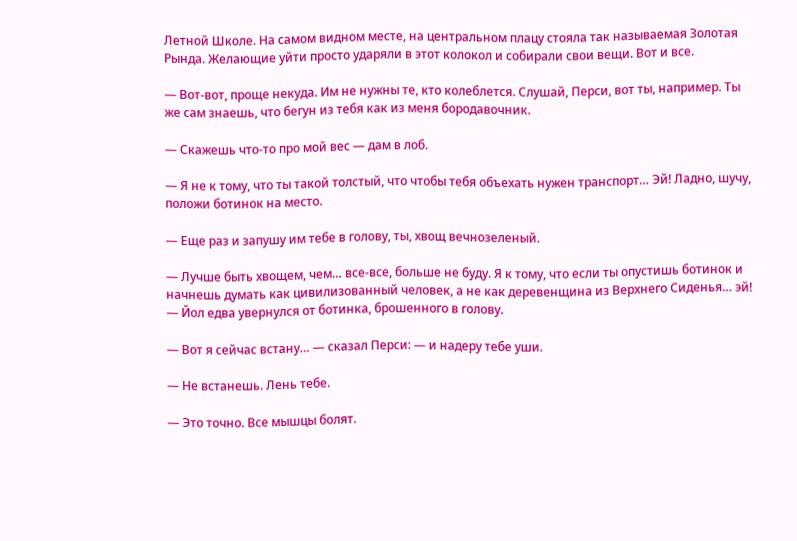Летной Школе. На самом видном месте, на центральном плацу стояла так называемая Золотая Рында. Желающие уйти просто ударяли в этот колокол и собирали свои вещи. Вот и все.

— Вот-вот, проще некуда. Им не нужны те, кто колеблется. Слушай, Перси, вот ты, например. Ты же сам знаешь, что бегун из тебя как из меня бородавочник.

— Скажешь что-то про мой вес — дам в лоб.

— Я не к тому, что ты такой толстый, что чтобы тебя объехать нужен транспорт… Эй! Ладно, шучу, положи ботинок на место.

— Еще раз и запушу им тебе в голову, ты, хвощ вечнозеленый.

— Лучше быть хвощем, чем… все-все, больше не буду. Я к тому, что если ты опустишь ботинок и начнешь думать как цивилизованный человек, а не как деревенщина из Верхнего Сиденья… эй! — Йол едва увернулся от ботинка, брошенного в голову.

— Вот я сейчас встану… — сказал Перси: — и надеру тебе уши.

— Не встанешь. Лень тебе.

— Это точно. Все мышцы болят.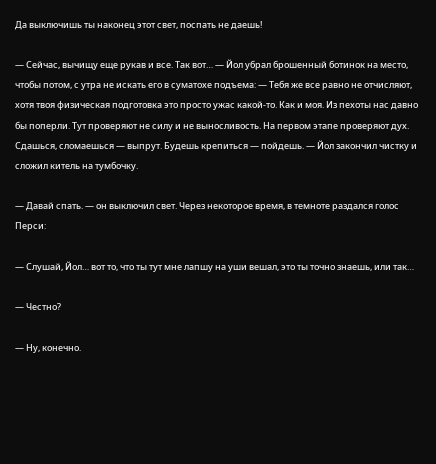Да выключишь ты наконец этот свет, поспать не даешь!

— Сейчас, вычищу еще рукав и все. Так вот… — Йол убрал брошенный ботинок на место, чтобы потом, с утра не искать его в суматохе подъема: — Тебя же все равно не отчисляют, хотя твоя физическая подготовка это просто ужас какой-то. Как и моя. Из пехоты нас давно бы поперли. Тут проверяют не силу и не выносливость. На первом этапе проверяют дух. Сдашься, сломаешься — выпрут. Будешь крепиться — пойдешь. — Йол закончил чистку и сложил китель на тумбочку.

— Давай спать. — он выключил свет. Через некоторое время, в темноте раздался голос Перси:

— Слушай, Йол… вот то, что ты тут мне лапшу на уши вешал, это ты точно знаешь, или так…

— Честно?

— Ну, конечно.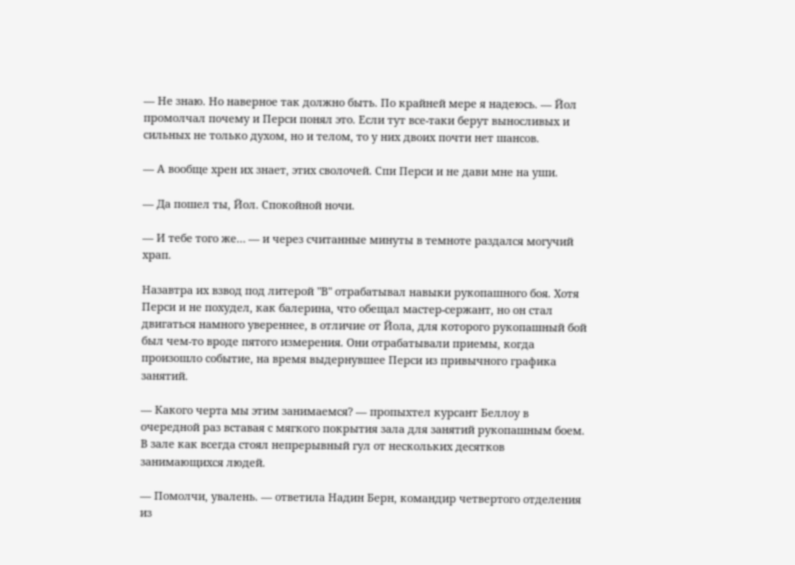— Не знаю. Но наверное так должно быть. По крайней мере я надеюсь. — Йол промолчал почему и Перси понял это. Если тут все-таки берут выносливых и сильных не только духом, но и телом, то у них двоих почти нет шансов.

— А вообще хрен их знает, этих сволочей. Спи Перси и не дави мне на уши.

— Да пошел ты, Йол. Спокойной ночи.

— И тебе того же… — и через считанные минуты в темноте раздался могучий храп.

Назавтра их взвод под литерой "В" отрабатывал навыки рукопашного боя. Хотя Перси и не похудел, как балерина, что обещал мастер-сержант, но он стал двигаться намного увереннее, в отличие от Йола, для которого рукопашный бой был чем-то вроде пятого измерения. Они отрабатывали приемы, когда произошло событие, на время выдернувшее Перси из привычного графика занятий.

— Какого черта мы этим занимаемся? — пропыхтел курсант Беллоу в очередной раз вставая с мягкого покрытия зала для занятий рукопашным боем. В зале как всегда стоял непрерывный гул от нескольких десятков занимающихся людей.

— Помолчи, увалень. — ответила Надин Берн, командир четвертого отделения из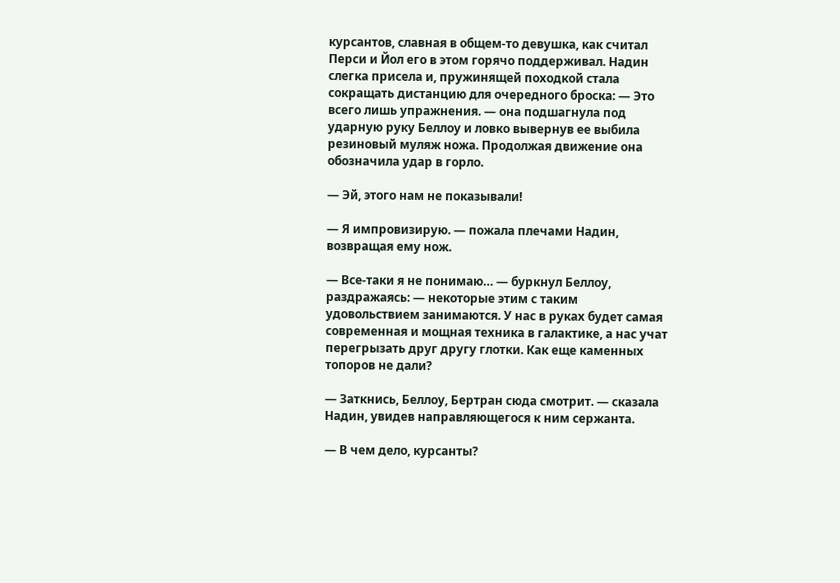курсантов, славная в общем-то девушка, как считал Перси и Йол его в этом горячо поддерживал. Надин слегка присела и, пружинящей походкой стала сокращать дистанцию для очередного броска: — Это всего лишь упражнения. — она подшагнула под ударную руку Беллоу и ловко вывернув ее выбила резиновый муляж ножа. Продолжая движение она обозначила удар в горло.

— Эй, этого нам не показывали!

— Я импровизирую. — пожала плечами Надин, возвращая ему нож.

— Все-таки я не понимаю… — буркнул Беллоу, раздражаясь: — некоторые этим с таким удовольствием занимаются. У нас в руках будет самая современная и мощная техника в галактике, а нас учат перегрызать друг другу глотки. Как еще каменных топоров не дали?

— Заткнись, Беллоу, Бертран сюда смотрит. — сказала Надин, увидев направляющегося к ним сержанта.

— В чем дело, курсанты?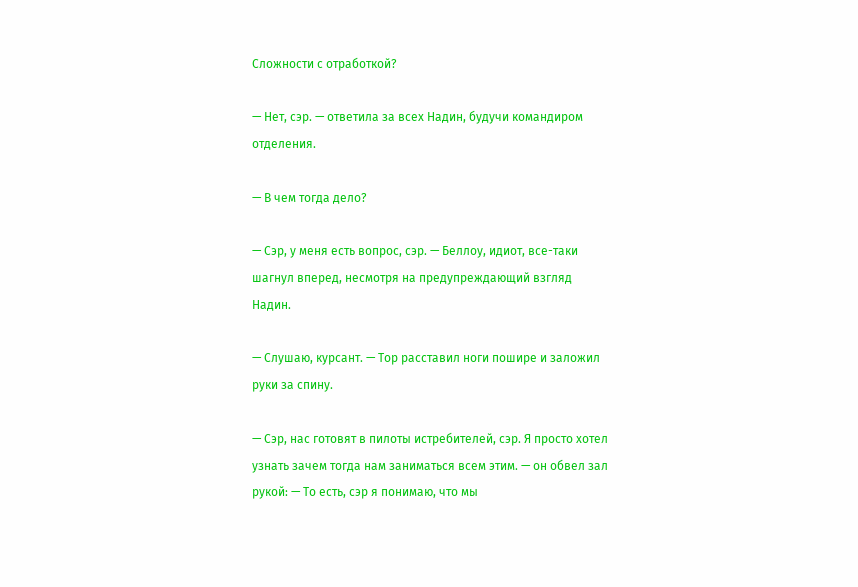Сложности с отработкой?

— Нет, сэр. — ответила за всех Надин, будучи командиром отделения.

— В чем тогда дело?

— Сэр, у меня есть вопрос, сэр. — Беллоу, идиот, все-таки шагнул вперед, несмотря на предупреждающий взгляд Надин.

— Слушаю, курсант. — Тор расставил ноги пошире и заложил руки за спину.

— Сэр, нас готовят в пилоты истребителей, сэр. Я просто хотел узнать зачем тогда нам заниматься всем этим. — он обвел зал рукой: — То есть, сэр я понимаю, что мы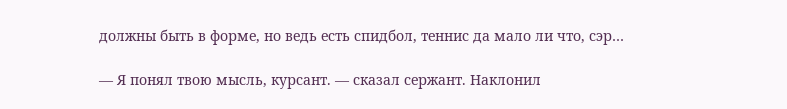должны быть в форме, но ведь есть спидбол, теннис да мало ли что, сэр…

— Я понял твою мысль, курсант. — сказал сержант. Наклонил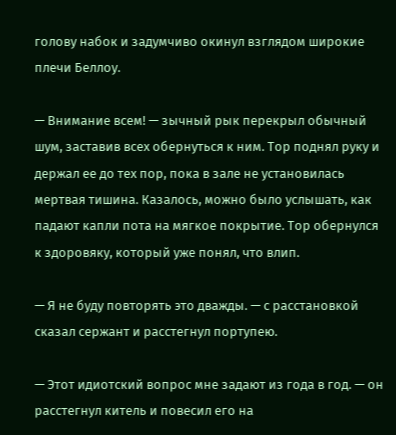голову набок и задумчиво окинул взглядом широкие плечи Беллоу.

— Внимание всем! — зычный рык перекрыл обычный шум, заставив всех обернуться к ним. Тор поднял руку и держал ее до тех пор, пока в зале не установилась мертвая тишина. Казалось, можно было услышать, как падают капли пота на мягкое покрытие. Тор обернулся к здоровяку, который уже понял, что влип.

— Я не буду повторять это дважды. — с расстановкой сказал сержант и расстегнул портупею.

— Этот идиотский вопрос мне задают из года в год. — он расстегнул китель и повесил его на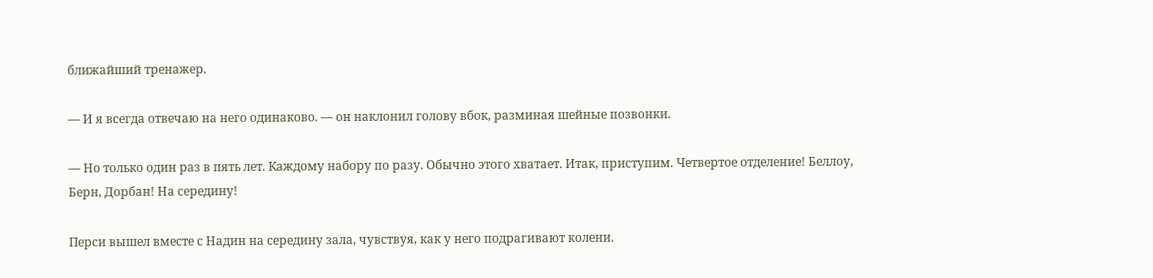ближайший тренажер.

— И я всегда отвечаю на него одинаково. — он наклонил голову вбок, разминая шейные позвонки.

— Но только один раз в пять лет. Каждому набору по разу. Обычно этого хватает. Итак, приступим. Четвертое отделение! Беллоу, Берн, Дорбан! На середину!

Перси вышел вместе с Надин на середину зала, чувствуя, как у него подрагивают колени.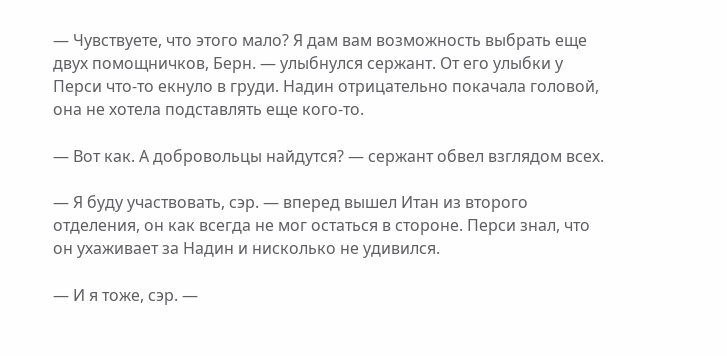— Чувствуете, что этого мало? Я дам вам возможность выбрать еще двух помощничков, Берн. — улыбнулся сержант. От его улыбки у Перси что-то екнуло в груди. Надин отрицательно покачала головой, она не хотела подставлять еще кого-то.

— Вот как. А добровольцы найдутся? — сержант обвел взглядом всех.

— Я буду участвовать, сэр. — вперед вышел Итан из второго отделения, он как всегда не мог остаться в стороне. Перси знал, что он ухаживает за Надин и нисколько не удивился.

— И я тоже, сэр. —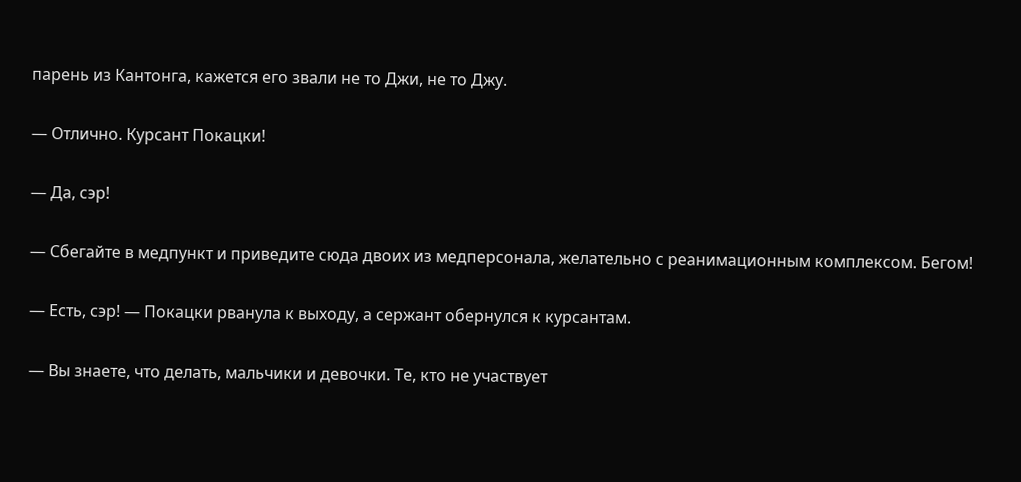парень из Кантонга, кажется его звали не то Джи, не то Джу.

— Отлично. Курсант Покацки!

— Да, сэр!

— Сбегайте в медпункт и приведите сюда двоих из медперсонала, желательно с реанимационным комплексом. Бегом!

— Есть, сэр! — Покацки рванула к выходу, а сержант обернулся к курсантам.

— Вы знаете, что делать, мальчики и девочки. Те, кто не участвует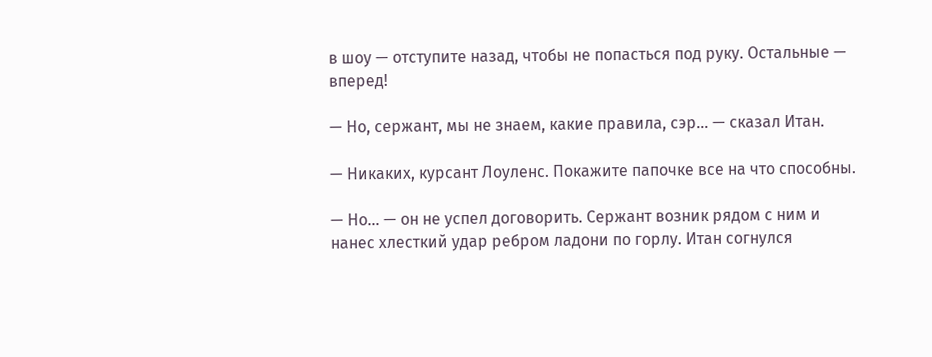в шоу — отступите назад, чтобы не попасться под руку. Остальные — вперед!

— Но, сержант, мы не знаем, какие правила, сэр… — сказал Итан.

— Никаких, курсант Лоуленс. Покажите папочке все на что способны.

— Но… — он не успел договорить. Сержант возник рядом с ним и нанес хлесткий удар ребром ладони по горлу. Итан согнулся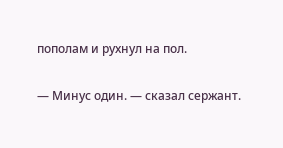пополам и рухнул на пол.

— Минус один. — сказал сержант.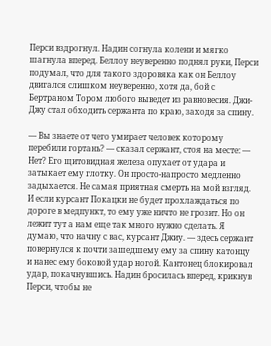Перси вздрогнул. Надин согнула колени и мягко шагнула вперед. Беллоу неуверенно поднял руки, Перси подумал, что для такого здоровяка как он Беллоу двигался слишком неуверенно, хотя да, бой с Бертраном Тором любого выведет из равновесия. Джи-Джу стал обходить сержанта по краю, заходя за спину.

— Вы знаете от чего умирает человек которому перебили гортань? — сказал сержант, стоя на месте: — Нет? Его щитовидная железа опухает от удара и затыкает ему глотку. Он просто-напросто медленно задыхается. Не самая приятная смерть на мой взгляд. И если курсант Покацки не будет прохлаждаться по дороге в медпункт, то ему уже ничто не грозит. Но он лежит тут а нам еще так много нужно сделать. Я думаю, что начну с вас, курсант Джиу. — здесь сержант повернулся к почти зашедшему ему за спину катонцу и нанес ему боковой удар ногой. Кантонец блокировал удар, покачнувшись. Надин бросилась вперед, крикнув Перси, чтобы не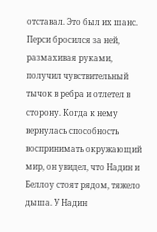отставал. Это был их шанс. Перси бросился за ней, размахивая руками, получил чувствительный тычок в ребра и отлетел в сторону. Когда к нему вернулась способность воспринимать окружающий мир, он увидел, что Надин и Беллоу стоят рядом, тяжело дыша. У Надин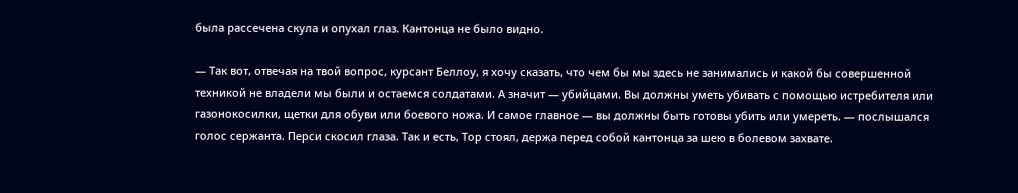была рассечена скула и опухал глаз. Кантонца не было видно.

— Так вот, отвечая на твой вопрос, курсант Беллоу, я хочу сказать, что чем бы мы здесь не занимались и какой бы совершенной техникой не владели мы были и остаемся солдатами. А значит — убийцами. Вы должны уметь убивать с помощью истребителя или газонокосилки, щетки для обуви или боевого ножа. И самое главное — вы должны быть готовы убить или умереть. — послышался голос сержанта. Перси скосил глаза. Так и есть, Тор стоял, держа перед собой кантонца за шею в болевом захвате.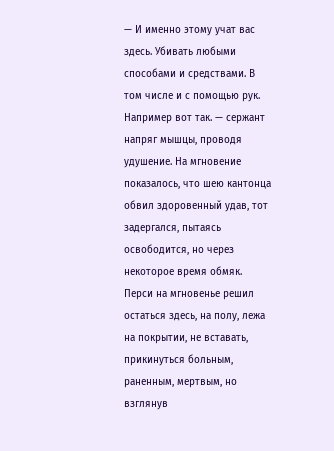— И именно этому учат вас здесь. Убивать любыми способами и средствами. В том числе и с помощью рук. Например вот так. — сержант напряг мышцы, проводя удушение. На мгновение показалось, что шею кантонца обвил здоровенный удав, тот задергался, пытаясь освободится, но через некоторое время обмяк. Перси на мгновенье решил остаться здесь, на полу, лежа на покрытии, не вставать, прикинуться больным, раненным, мертвым, но взглянув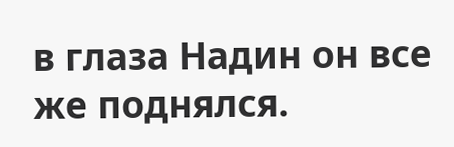в глаза Надин он все же поднялся.